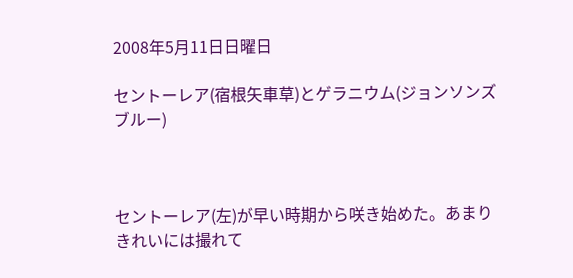2008年5月11日日曜日

セントーレア(宿根矢車草)とゲラニウム(ジョンソンズブルー)



セントーレア(左)が早い時期から咲き始めた。あまりきれいには撮れて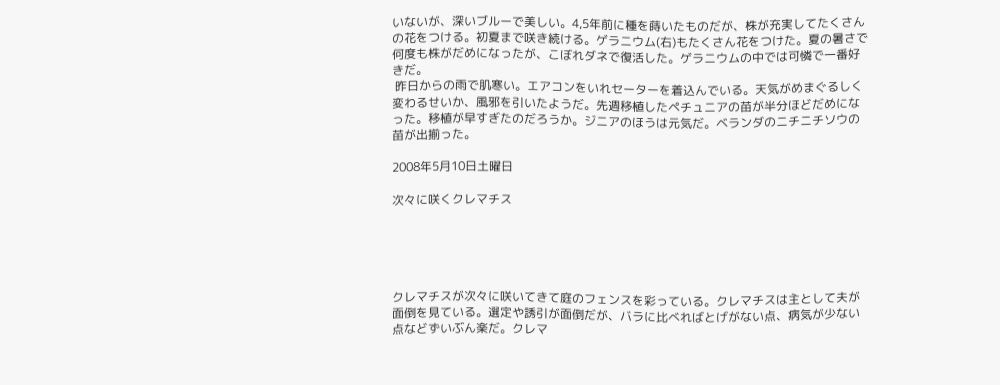いないが、深いブルーで美しい。4,5年前に種を蒔いたものだが、株が充実してたくさんの花をつける。初夏まで咲き続ける。ゲラニウム(右)もたくさん花をつけた。夏の暑さで何度も株がだめになったが、こぼれダネで復活した。ゲラニウムの中では可憐で一番好きだ。
 昨日からの雨で肌寒い。エアコンをいれセーターを着込んでいる。天気がめまぐるしく変わるせいか、風邪を引いたようだ。先週移植したペチュニアの苗が半分ほどだめになった。移植が早すぎたのだろうか。ジニアのほうは元気だ。ベランダのニチニチソウの苗が出揃った。

2008年5月10日土曜日

次々に咲くクレマチス





クレマチスが次々に咲いてきて庭のフェンスを彩っている。クレマチスは主として夫が面倒を見ている。選定や誘引が面倒だが、バラに比べればとげがない点、病気が少ない点などずいぶん楽だ。クレマ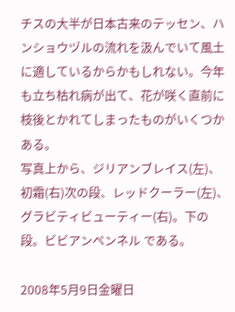チスの大半が日本古来のテッセン、ハンショウヅルの流れを汲んでいて風土に適しているからかもしれない。今年も立ち枯れ病が出て、花が咲く直前に枝後とかれてしまったものがいくつかある。
写真上から、ジリアンブレイス(左)、初霜(右)次の段、レッドクーラー(左)、グラビティビューティー(右)。下の段。ビビアンペンネル である。

2008年5月9日金曜日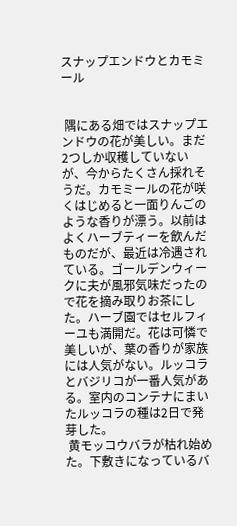スナップエンドウとカモミール


 隅にある畑ではスナップエンドウの花が美しい。まだ2つしか収穫していないが、今からたくさん採れそうだ。カモミールの花が咲くはじめると一面りんごのような香りが漂う。以前はよくハーブティーを飲んだものだが、最近は冷遇されている。ゴールデンウィークに夫が風邪気味だったので花を摘み取りお茶にした。ハーブ園ではセルフィーユも満開だ。花は可憐で美しいが、葉の香りが家族には人気がない。ルッコラとバジリコが一番人気がある。室内のコンテナにまいたルッコラの種は2日で発芽した。
 黄モッコウバラが枯れ始めた。下敷きになっているバ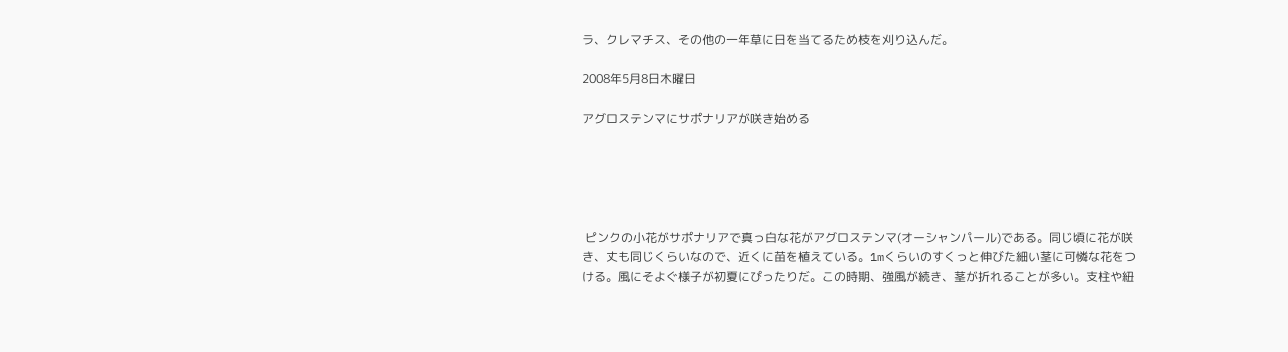ラ、クレマチス、その他の一年草に日を当てるため枝を刈り込んだ。

2008年5月8日木曜日

アグロステンマにサポナリアが咲き始める





 ピンクの小花がサポナリアで真っ白な花がアグロステンマ(オーシャンパール)である。同じ頃に花が咲き、丈も同じくらいなので、近くに苗を植えている。1mくらいのすくっと伸びた細い茎に可憐な花をつける。風にそよぐ様子が初夏にぴったりだ。この時期、強風が続き、茎が折れることが多い。支柱や紐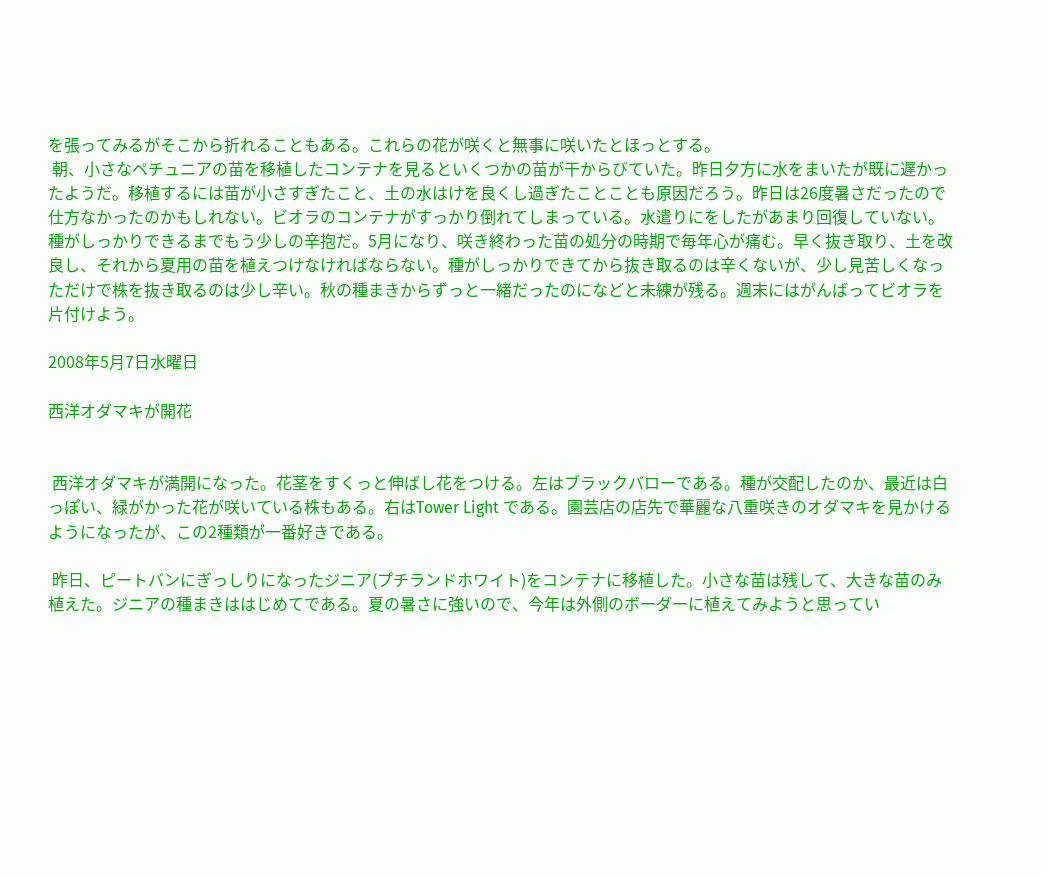を張ってみるがそこから折れることもある。これらの花が咲くと無事に咲いたとほっとする。
 朝、小さなペチュニアの苗を移植したコンテナを見るといくつかの苗が干からびていた。昨日夕方に水をまいたが既に遅かったようだ。移植するには苗が小さすぎたこと、土の水はけを良くし過ぎたことことも原因だろう。昨日は26度暑さだったので仕方なかったのかもしれない。ビオラのコンテナがすっかり倒れてしまっている。水遣りにをしたがあまり回復していない。種がしっかりできるまでもう少しの辛抱だ。5月になり、咲き終わった苗の処分の時期で毎年心が痛む。早く抜き取り、土を改良し、それから夏用の苗を植えつけなければならない。種がしっかりできてから抜き取るのは辛くないが、少し見苦しくなっただけで株を抜き取るのは少し辛い。秋の種まきからずっと一緒だったのになどと未練が残る。週末にはがんばってビオラを片付けよう。

2008年5月7日水曜日

西洋オダマキが開花


 西洋オダマキが満開になった。花茎をすくっと伸ばし花をつける。左はブラックバローである。種が交配したのか、最近は白っぽい、緑がかった花が咲いている株もある。右はTower Light である。園芸店の店先で華麗な八重咲きのオダマキを見かけるようになったが、この2種類が一番好きである。

 昨日、ピートバンにぎっしりになったジニア(プチランドホワイト)をコンテナに移植した。小さな苗は残して、大きな苗のみ植えた。ジニアの種まきははじめてである。夏の暑さに強いので、今年は外側のボーダーに植えてみようと思ってい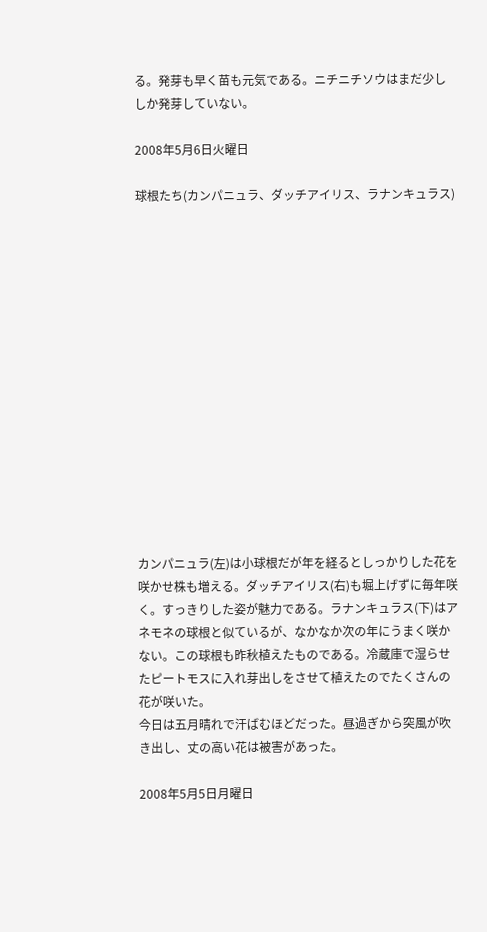る。発芽も早く苗も元気である。ニチニチソウはまだ少ししか発芽していない。

2008年5月6日火曜日

球根たち(カンパニュラ、ダッチアイリス、ラナンキュラス)















カンパニュラ(左)は小球根だが年を経るとしっかりした花を咲かせ株も増える。ダッチアイリス(右)も堀上げずに毎年咲く。すっきりした姿が魅力である。ラナンキュラス(下)はアネモネの球根と似ているが、なかなか次の年にうまく咲かない。この球根も昨秋植えたものである。冷蔵庫で湿らせたピートモスに入れ芽出しをさせて植えたのでたくさんの花が咲いた。
今日は五月晴れで汗ばむほどだった。昼過ぎから突風が吹き出し、丈の高い花は被害があった。

2008年5月5日月曜日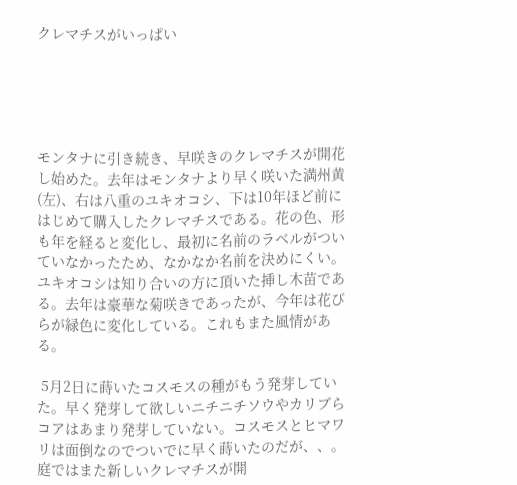クレマチスがいっぱい





モンタナに引き続き、早咲きのクレマチスが開花し始めた。去年はモンタナより早く咲いた満州黄(左)、右は八重のユキオコシ、下は10年ほど前にはじめて購入したクレマチスである。花の色、形も年を経ると変化し、最初に名前のラベルがついていなかったため、なかなか名前を決めにくい。ユキオコシは知り合いの方に頂いた挿し木苗である。去年は豪華な菊咲きであったが、今年は花びらが緑色に変化している。これもまた風情がある。

 5月2日に蒔いたコスモスの種がもう発芽していた。早く発芽して欲しいニチニチソウやカリブらコアはあまり発芽していない。コスモスとヒマワリは面倒なのでついでに早く蒔いたのだが、、。庭ではまた新しいクレマチスが開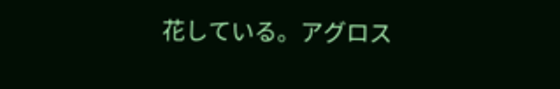花している。アグロス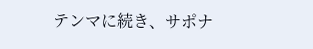テンマに続き、サポナ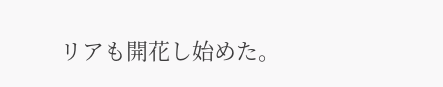リアも開花し始めた。